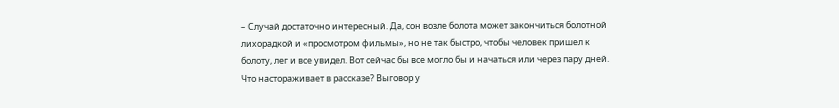– Случай достаточно интересный. Да, сон возле болота может закончиться болотной лихорадкой и «просмотром фильмы», но не так быстро, чтобы человек пришел к болоту, лег и все увидел. Вот сейчас бы все могло бы и начаться или через пару дней. Что настораживает в рассказе? Выговор у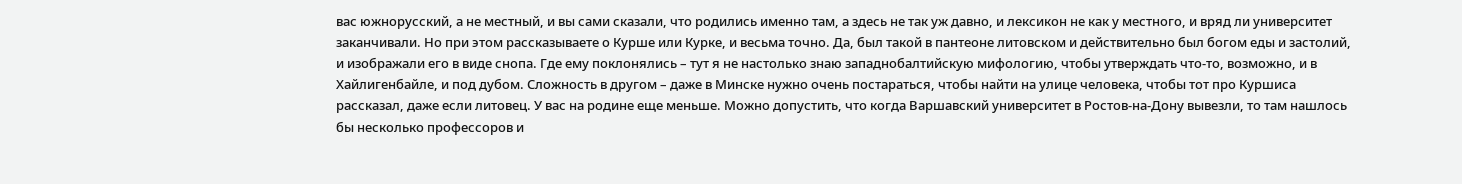вас южнорусский, а не местный, и вы сами сказали, что родились именно там, а здесь не так уж давно, и лексикон не как у местного, и вряд ли университет заканчивали. Но при этом рассказываете о Курше или Курке, и весьма точно. Да, был такой в пантеоне литовском и действительно был богом еды и застолий, и изображали его в виде снопа. Где ему поклонялись – тут я не настолько знаю западнобалтийскую мифологию, чтобы утверждать что-то, возможно, и в Хайлигенбайле, и под дубом. Сложность в другом – даже в Минске нужно очень постараться, чтобы найти на улице человека, чтобы тот про Куршиса рассказал, даже если литовец. У вас на родине еще меньше. Можно допустить, что когда Варшавский университет в Ростов-на-Дону вывезли, то там нашлось бы несколько профессоров и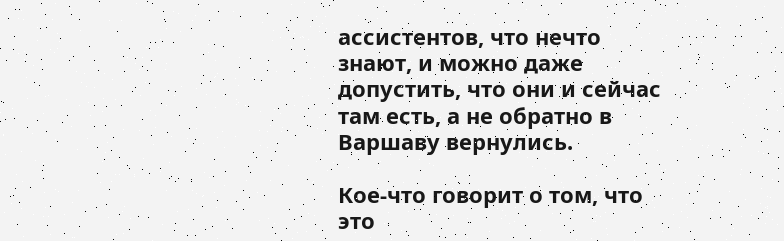ассистентов, что нечто знают, и можно даже допустить, что они и сейчас там есть, а не обратно в Варшаву вернулись.

Кое-что говорит о том, что это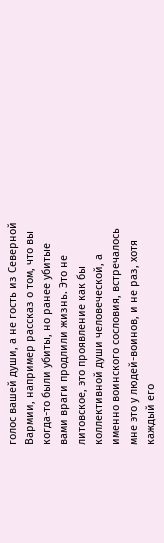голос вашей души, а не гость из Северной Вармии, например рассказ о том, что вы когда-то были убиты, но ранее убитые вами враги продлили жизнь. Это не литовское, это проявление как бы коллективной души человеческой, а именно воинского сословия, встречалось мне это у людей-воинов, и не раз, хотя каждый его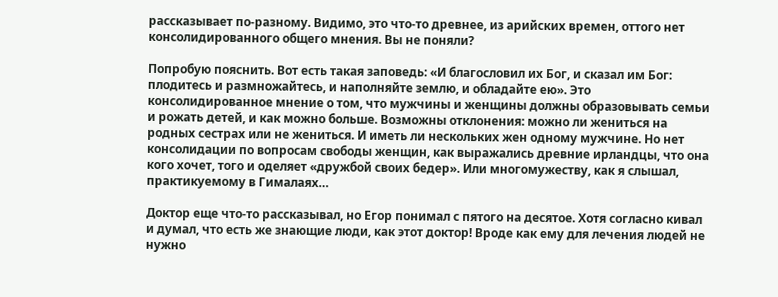рассказывает по-разному. Видимо, это что-то древнее, из арийских времен, оттого нет консолидированного общего мнения. Вы не поняли?

Попробую пояснить. Вот есть такая заповедь: «И благословил их Бог, и сказал им Бог: плодитесь и размножайтесь, и наполняйте землю, и обладайте ею». Это консолидированное мнение о том, что мужчины и женщины должны образовывать семьи и рожать детей, и как можно больше. Возможны отклонения: можно ли жениться на родных сестрах или не жениться. И иметь ли нескольких жен одному мужчине. Но нет консолидации по вопросам свободы женщин, как выражались древние ирландцы, что она кого хочет, того и оделяет «дружбой своих бедер». Или многомужеству, как я слышал, практикуемому в Гималаях…

Доктор еще что-то рассказывал, но Егор понимал с пятого на десятое. Хотя согласно кивал и думал, что есть же знающие люди, как этот доктор! Вроде как ему для лечения людей не нужно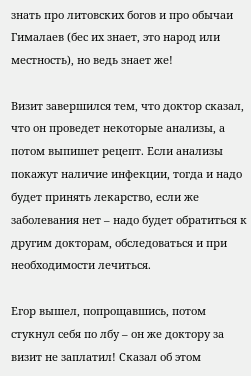знать про литовских богов и про обычаи Гималаев (бес их знает, это народ или местность), но ведь знает же!

Визит завершился тем, что доктор сказал, что он проведет некоторые анализы, а потом выпишет рецепт. Если анализы покажут наличие инфекции, тогда и надо будет принять лекарство, если же заболевания нет – надо будет обратиться к другим докторам, обследоваться и при необходимости лечиться.

Егор вышел, попрощавшись, потом стукнул себя по лбу – он же доктору за визит не заплатил! Сказал об этом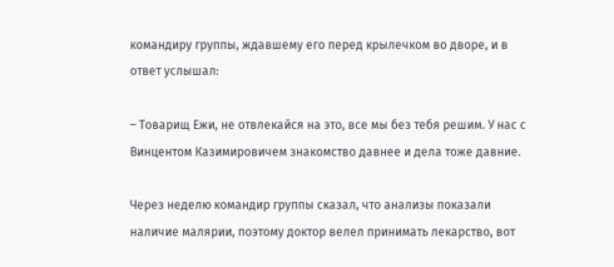командиру группы, ждавшему его перед крылечком во дворе, и в ответ услышал:

– Товарищ Ежи, не отвлекайся на это, все мы без тебя решим. У нас с Винцентом Казимировичем знакомство давнее и дела тоже давние.

Через неделю командир группы сказал, что анализы показали наличие малярии, поэтому доктор велел принимать лекарство, вот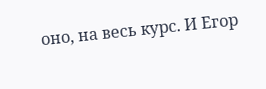оно, на весь курс. И Егор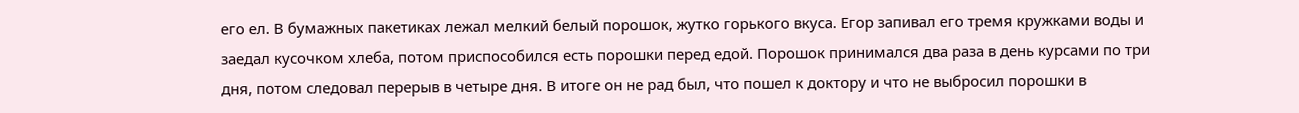его ел. В бумажных пакетиках лежал мелкий белый порошок, жутко горького вкуса. Егор запивал его тремя кружками воды и заедал кусочком хлеба, потом приспособился есть порошки перед едой. Порошок принимался два раза в день курсами по три дня, потом следовал перерыв в четыре дня. В итоге он не рад был, что пошел к доктору и что не выбросил порошки в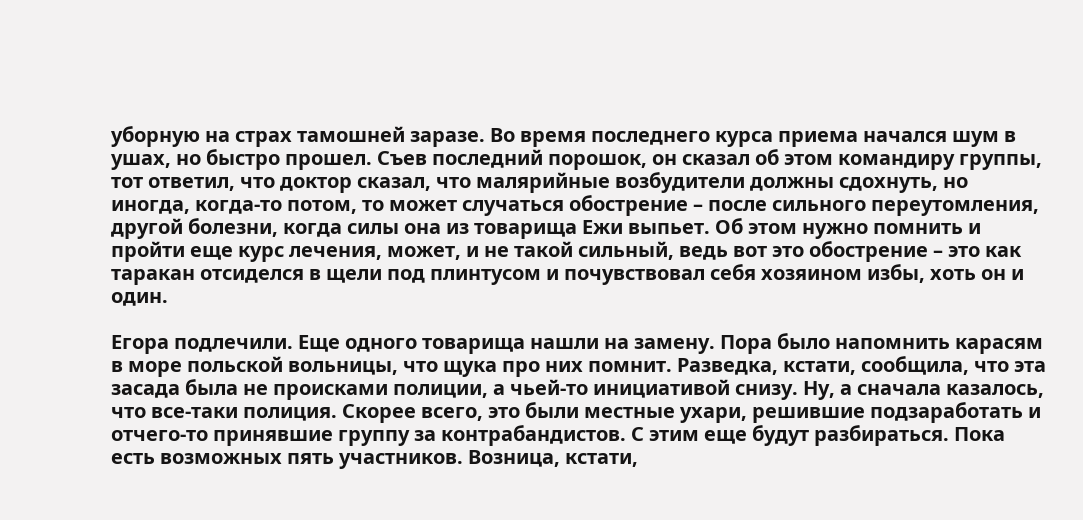уборную на страх тамошней заразе. Во время последнего курса приема начался шум в ушах, но быстро прошел. Съев последний порошок, он сказал об этом командиру группы, тот ответил, что доктор сказал, что малярийные возбудители должны сдохнуть, но иногда, когда-то потом, то может случаться обострение – после сильного переутомления, другой болезни, когда силы она из товарища Ежи выпьет. Об этом нужно помнить и пройти еще курс лечения, может, и не такой сильный, ведь вот это обострение – это как таракан отсиделся в щели под плинтусом и почувствовал себя хозяином избы, хоть он и один.

Егора подлечили. Еще одного товарища нашли на замену. Пора было напомнить карасям в море польской вольницы, что щука про них помнит. Разведка, кстати, сообщила, что эта засада была не происками полиции, а чьей-то инициативой снизу. Ну, а сначала казалось, что все-таки полиция. Скорее всего, это были местные ухари, решившие подзаработать и отчего-то принявшие группу за контрабандистов. С этим еще будут разбираться. Пока есть возможных пять участников. Возница, кстати,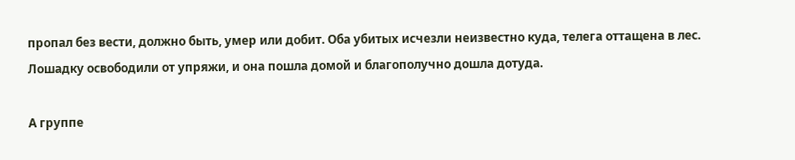пропал без вести, должно быть, умер или добит. Оба убитых исчезли неизвестно куда, телега оттащена в лес. Лошадку освободили от упряжи, и она пошла домой и благополучно дошла дотуда.

А группе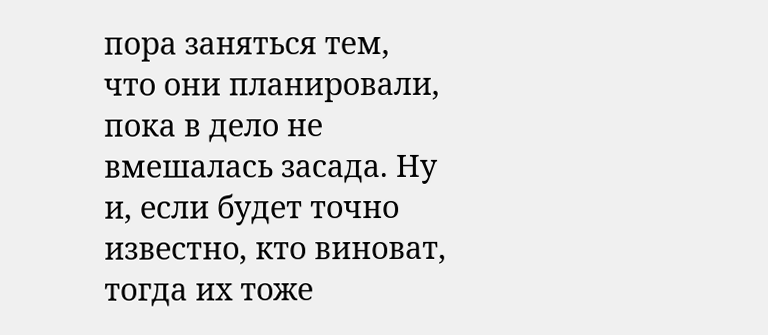пора заняться тем, что они планировали, пока в дело не вмешалась засада. Ну и, если будет точно известно, кто виноват, тогда их тоже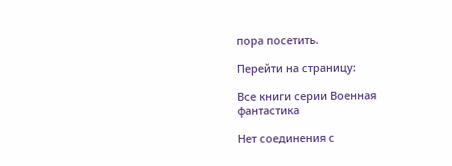пора посетить.

Перейти на страницу:

Все книги серии Военная фантастика

Нет соединения с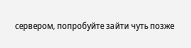сервером, попробуйте зайти чуть позже